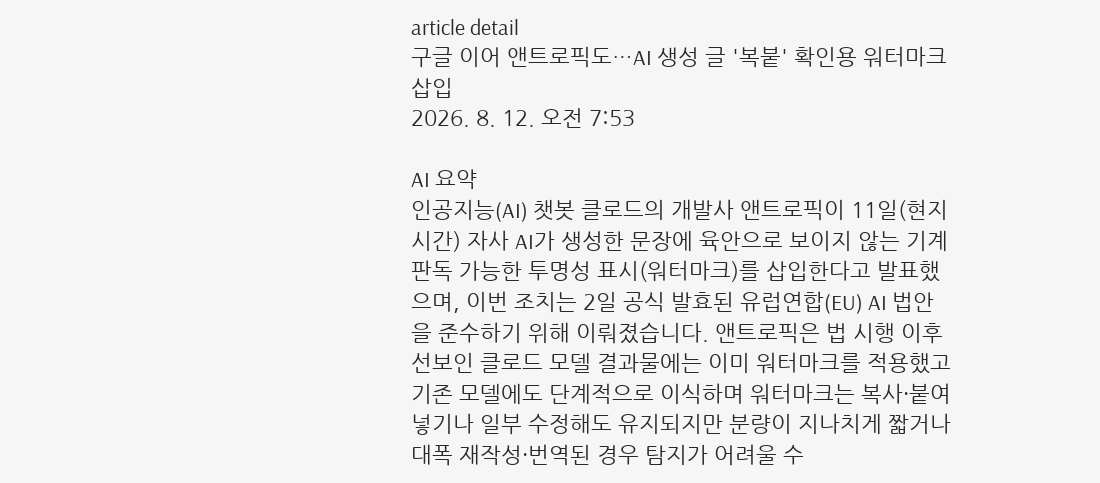article detail
구글 이어 앤트로픽도…AI 생성 글 '복붙' 확인용 워터마크 삽입
2026. 8. 12. 오전 7:53

AI 요약
인공지능(AI) 챗봇 클로드의 개발사 앤트로픽이 11일(현지시간) 자사 AI가 생성한 문장에 육안으로 보이지 않는 기계 판독 가능한 투명성 표시(워터마크)를 삽입한다고 발표했으며, 이번 조치는 2일 공식 발효된 유럽연합(EU) AI 법안을 준수하기 위해 이뤄졌습니다. 앤트로픽은 법 시행 이후 선보인 클로드 모델 결과물에는 이미 워터마크를 적용했고 기존 모델에도 단계적으로 이식하며 워터마크는 복사·붙여넣기나 일부 수정해도 유지되지만 분량이 지나치게 짧거나 대폭 재작성·번역된 경우 탐지가 어려울 수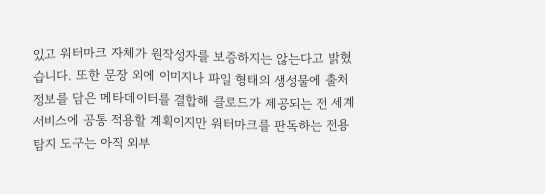있고 워터마크 자체가 원작성자를 보증하지는 않는다고 밝혔습니다. 또한 문장 외에 이미지나 파일 형태의 생성물에 출처 정보를 담은 메타데이터를 결합해 클로드가 제공되는 전 세계 서비스에 공통 적용할 계획이지만 워터마크를 판독하는 전용 탐지 도구는 아직 외부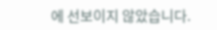에 선보이지 않았습니다.